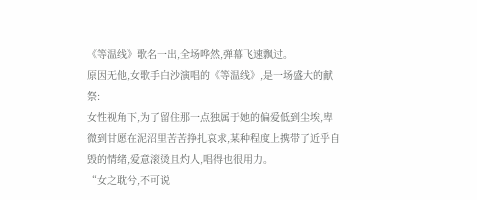《等温线》歌名一出,全场哗然,弹幕飞速飘过。
原因无他,女歌手白沙演唱的《等温线》,是一场盛大的献祭:
女性视角下,为了留住那一点独属于她的偏爱低到尘埃,卑微到甘愿在泥沼里苦苦挣扎哀求,某种程度上携带了近乎自毁的情绪,爱意滚烫且灼人,唱得也很用力。
“女之耽兮,不可说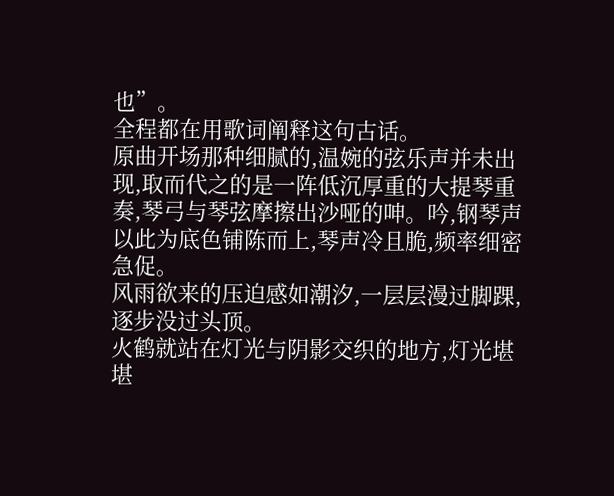也”。
全程都在用歌词阐释这句古话。
原曲开场那种细腻的,温婉的弦乐声并未出现,取而代之的是一阵低沉厚重的大提琴重奏,琴弓与琴弦摩擦出沙哑的呻。吟,钢琴声以此为底色铺陈而上,琴声冷且脆,频率细密急促。
风雨欲来的压迫感如潮汐,一层层漫过脚踝,逐步没过头顶。
火鹤就站在灯光与阴影交织的地方,灯光堪堪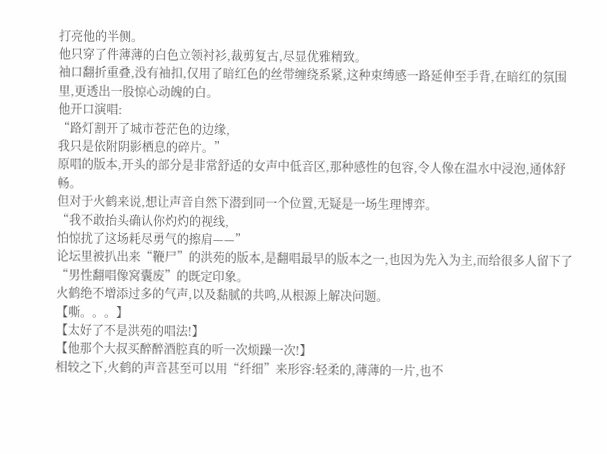打亮他的半侧。
他只穿了件薄薄的白色立领衬衫,裁剪复古,尽显优雅精致。
袖口翻折重叠,没有袖扣,仅用了暗红色的丝带缠绕系紧,这种束缚感一路延伸至手背,在暗红的氛围里,更透出一股惊心动魄的白。
他开口演唱:
“路灯割开了城市苍茫色的边缘,
我只是依附阴影栖息的碎片。”
原唱的版本,开头的部分是非常舒适的女声中低音区,那种感性的包容,令人像在温水中浸泡,通体舒畅。
但对于火鹤来说,想让声音自然下潜到同一个位置,无疑是一场生理博弈。
“我不敢抬头确认你灼灼的视线,
怕惊扰了这场耗尽勇气的擦肩——”
论坛里被扒出来“鞭尸”的洪苑的版本,是翻唱最早的版本之一,也因为先入为主,而给很多人留下了“男性翻唱像窝囊废”的既定印象。
火鹤绝不增添过多的气声,以及黏腻的共鸣,从根源上解决问题。
【嘶。。。】
【太好了不是洪苑的唱法!】
【他那个大叔买醉醉酒腔真的听一次烦躁一次!】
相较之下,火鹤的声音甚至可以用“纤细”来形容:轻柔的,薄薄的一片,也不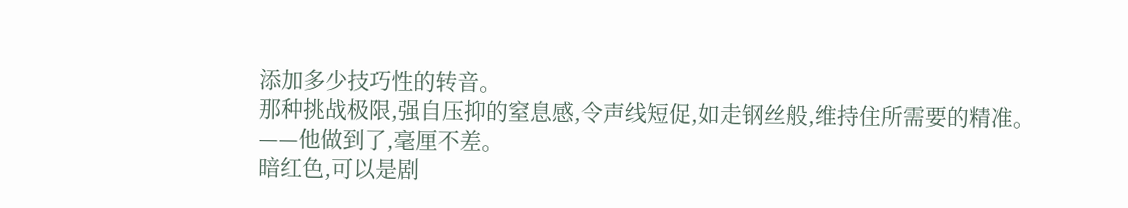添加多少技巧性的转音。
那种挑战极限,强自压抑的窒息感,令声线短促,如走钢丝般,维持住所需要的精准。
——他做到了,毫厘不差。
暗红色,可以是剧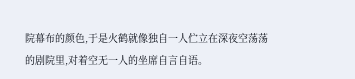院幕布的颜色,于是火鹤就像独自一人伫立在深夜空荡荡的剧院里,对着空无一人的坐席自言自语。